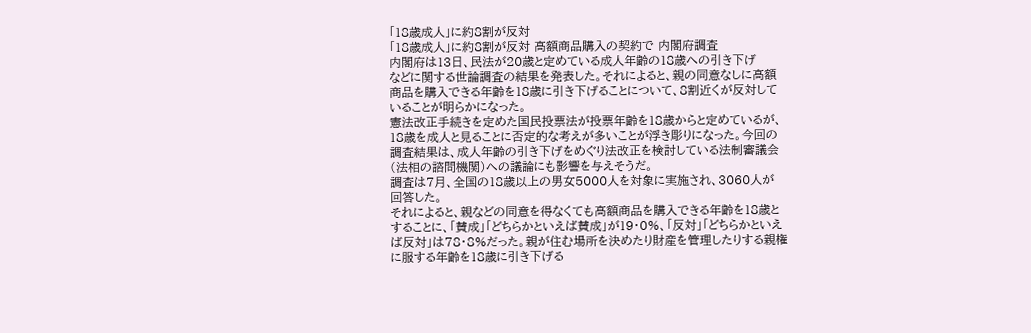「18歳成人」に約8割が反対
「18歳成人」に約8割が反対 高額商品購入の契約で 内閣府調査
内閣府は13日、民法が20歳と定めている成人年齢の18歳への引き下げ
などに関する世論調査の結果を発表した。それによると、親の同意なしに高額
商品を購入できる年齢を18歳に引き下げることについて、8割近くが反対して
いることが明らかになった。
憲法改正手続きを定めた国民投票法が投票年齢を18歳からと定めているが、
18歳を成人と見ることに否定的な考えが多いことが浮き彫りになった。今回の
調査結果は、成人年齢の引き下げをめぐり法改正を検討している法制審議会
(法相の諮問機関)への議論にも影響を与えそうだ。
調査は7月、全国の18歳以上の男女5000人を対象に実施され、3060人が
回答した。
それによると、親などの同意を得なくても高額商品を購入できる年齢を18歳と
することに、「賛成」「どちらかといえば賛成」が19・0%、「反対」「どちらかといえ
ば反対」は78・8%だった。親が住む場所を決めたり財産を管理したりする親権
に服する年齢を18歳に引き下げる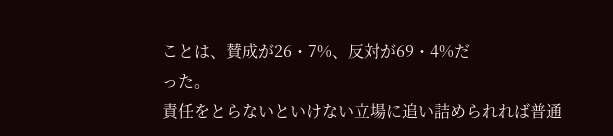ことは、賛成が26・7%、反対が69・4%だ
った。
責任をとらないといけない立場に追い詰められれば普通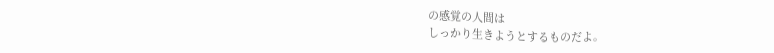の感覚の人間は
しっかり生きようとするものだよ。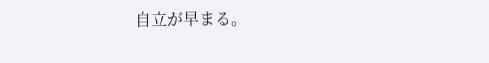自立が早まる。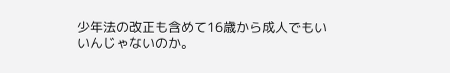少年法の改正も含めて16歳から成人でもいいんじゃないのか。